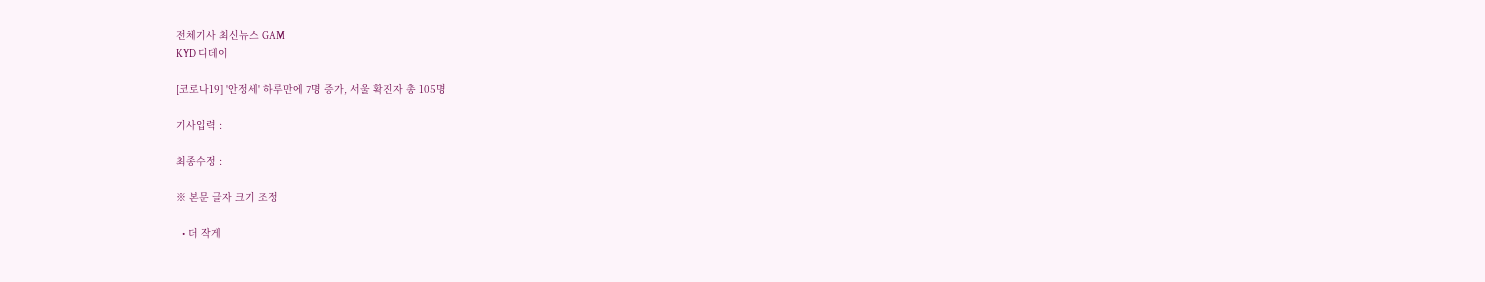전체기사 최신뉴스 GAM
KYD 디데이

[코로나19] '안정세' 하루만에 7명 증가, 서울 확진자 총 105명

기사입력 :

최종수정 :

※ 본문 글자 크기 조정

  • 더 작게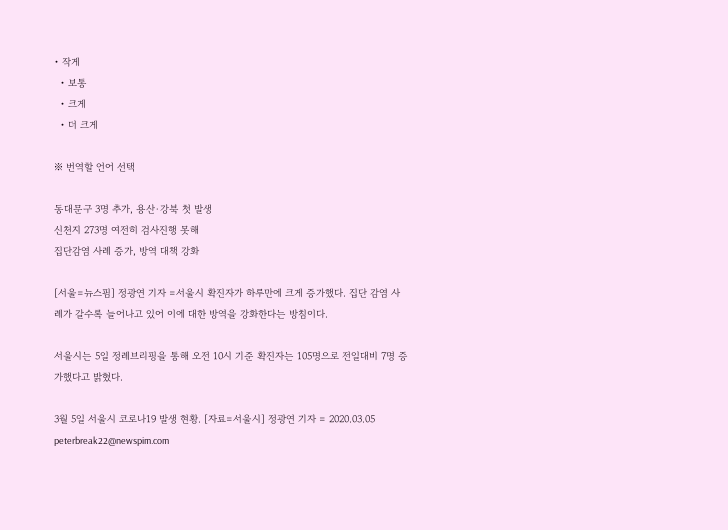• 작게
  • 보통
  • 크게
  • 더 크게

※ 번역할 언어 선택

동대문구 3명 추가, 용산·강북 첫 발생
신천지 273명 여전히 검사진행 못해
집단감염 사례 증가, 방역 대책 강화

[서울=뉴스핌] 정광연 기자 =서울시 확진자가 하루만에 크게 증가했다. 집단 감염 사례가 갈수록 늘어나고 있어 이에 대한 방역을 강화한다는 방침이다.

서울시는 5일 정례브리핑을 통해 오전 10시 기준 확진자는 105명으로 전일대비 7명 증가했다고 밝혔다.

3월 5일 서울시 코로나19 발생 현황. [자료=서울시] 정광연 기자 = 2020.03.05 peterbreak22@newspim.com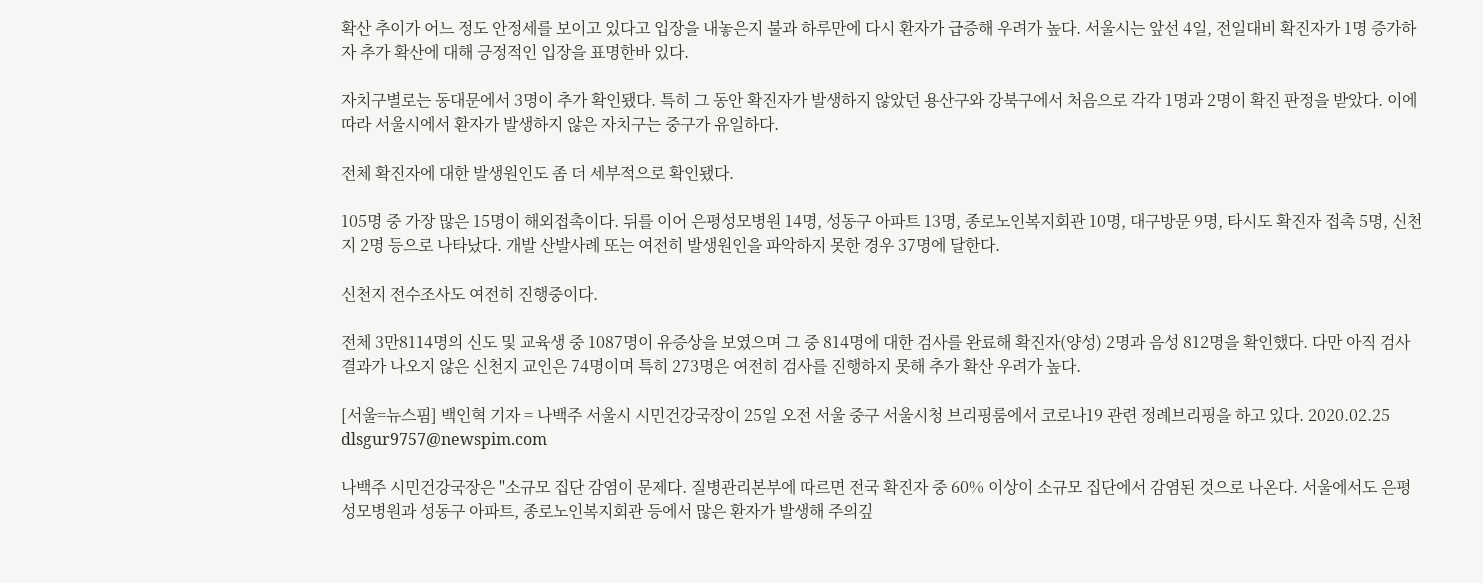확산 추이가 어느 정도 안정세를 보이고 있다고 입장을 내놓은지 불과 하루만에 다시 환자가 급증해 우려가 높다. 서울시는 앞선 4일, 전일대비 확진자가 1명 증가하자 추가 확산에 대해 긍정적인 입장을 표명한바 있다.

자치구별로는 동대문에서 3명이 추가 확인됐다. 특히 그 동안 확진자가 발생하지 않았던 용산구와 강북구에서 처음으로 각각 1명과 2명이 확진 판정을 받았다. 이에 따라 서울시에서 환자가 발생하지 않은 자치구는 중구가 유일하다.

전체 확진자에 대한 발생원인도 좀 더 세부적으로 확인됐다.

105명 중 가장 많은 15명이 해외접촉이다. 뒤를 이어 은평성모병원 14명, 성동구 아파트 13명, 종로노인복지회관 10명, 대구방문 9명, 타시도 확진자 접촉 5명, 신천지 2명 등으로 나타났다. 개발 산발사례 또는 여전히 발생원인을 파악하지 못한 경우 37명에 달한다.

신천지 전수조사도 여전히 진행중이다.

전체 3만8114명의 신도 및 교육생 중 1087명이 유증상을 보였으며 그 중 814명에 대한 검사를 완료해 확진자(양성) 2명과 음성 812명을 확인했다. 다만 아직 검사 결과가 나오지 않은 신천지 교인은 74명이며 특히 273명은 여전히 검사를 진행하지 못해 추가 확산 우려가 높다.

[서울=뉴스핌] 백인혁 기자 = 나백주 서울시 시민건강국장이 25일 오전 서울 중구 서울시청 브리핑룸에서 코로나19 관련 정례브리핑을 하고 있다. 2020.02.25 dlsgur9757@newspim.com

나백주 시민건강국장은 "소규모 집단 감염이 문제다. 질병관리본부에 따르면 전국 확진자 중 60% 이상이 소규모 집단에서 감염된 것으로 나온다. 서울에서도 은평성모병원과 성동구 아파트, 종로노인복지회관 등에서 많은 환자가 발생해 주의깊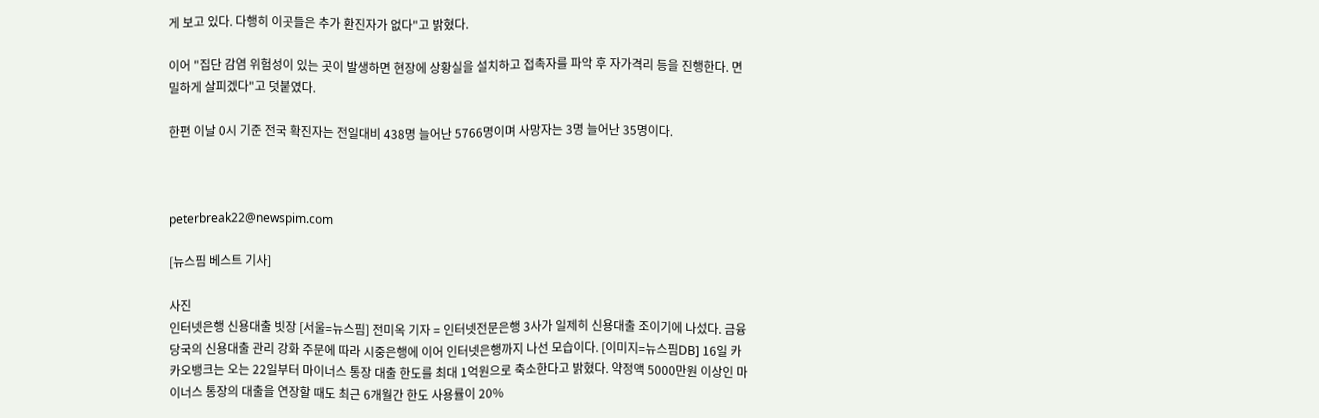게 보고 있다. 다행히 이곳들은 추가 환진자가 없다"고 밝혔다.

이어 "집단 감염 위험성이 있는 곳이 발생하면 현장에 상황실을 설치하고 접촉자를 파악 후 자가격리 등을 진행한다. 면밀하게 살피겠다"고 덧붙였다.

한편 이날 0시 기준 전국 확진자는 전일대비 438명 늘어난 5766명이며 사망자는 3명 늘어난 35명이다.



peterbreak22@newspim.com

[뉴스핌 베스트 기사]

사진
인터넷은행 신용대출 빗장 [서울=뉴스핌] 전미옥 기자 = 인터넷전문은행 3사가 일제히 신용대출 조이기에 나섰다. 금융당국의 신용대출 관리 강화 주문에 따라 시중은행에 이어 인터넷은행까지 나선 모습이다. [이미지=뉴스핌DB] 16일 카카오뱅크는 오는 22일부터 마이너스 통장 대출 한도를 최대 1억원으로 축소한다고 밝혔다. 약정액 5000만원 이상인 마이너스 통장의 대출을 연장할 때도 최근 6개월간 한도 사용률이 20%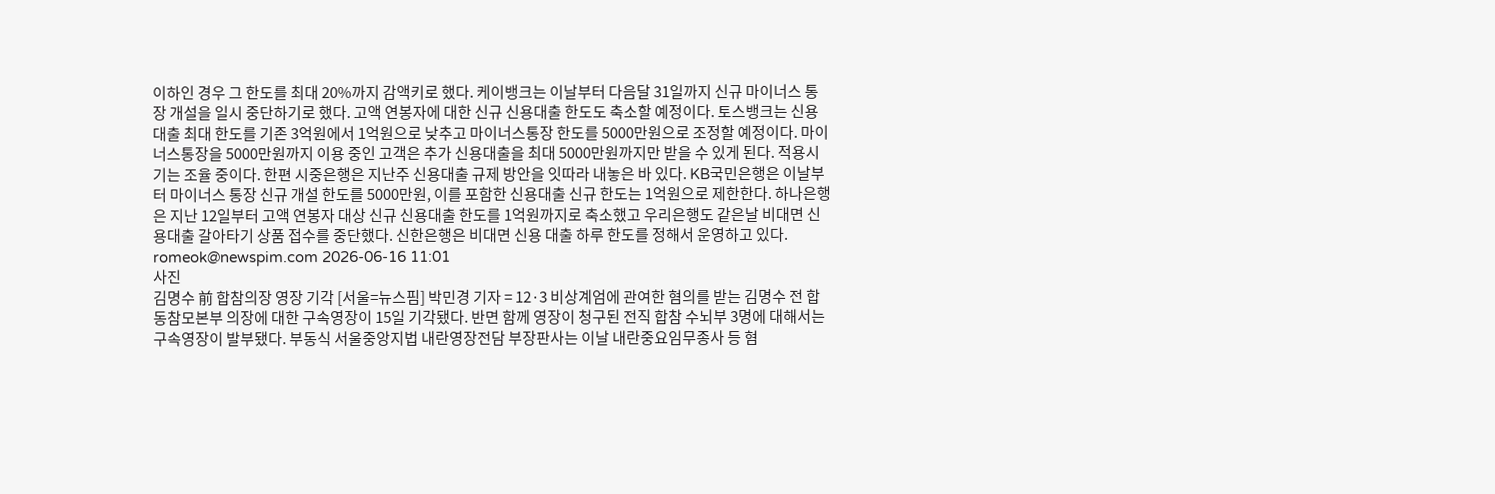이하인 경우 그 한도를 최대 20%까지 감액키로 했다. 케이뱅크는 이날부터 다음달 31일까지 신규 마이너스 통장 개설을 일시 중단하기로 했다. 고액 연봉자에 대한 신규 신용대출 한도도 축소할 예정이다. 토스뱅크는 신용대출 최대 한도를 기존 3억원에서 1억원으로 낮추고 마이너스통장 한도를 5000만원으로 조정할 예정이다. 마이너스통장을 5000만원까지 이용 중인 고객은 추가 신용대출을 최대 5000만원까지만 받을 수 있게 된다. 적용시기는 조율 중이다. 한편 시중은행은 지난주 신용대출 규제 방안을 잇따라 내놓은 바 있다. KB국민은행은 이날부터 마이너스 통장 신규 개설 한도를 5000만원, 이를 포함한 신용대출 신규 한도는 1억원으로 제한한다. 하나은행은 지난 12일부터 고액 연봉자 대상 신규 신용대출 한도를 1억원까지로 축소했고 우리은행도 같은날 비대면 신용대출 갈아타기 상품 접수를 중단했다. 신한은행은 비대면 신용 대출 하루 한도를 정해서 운영하고 있다. romeok@newspim.com 2026-06-16 11:01
사진
김명수 前 합참의장 영장 기각 [서울=뉴스핌] 박민경 기자 = 12·3 비상계엄에 관여한 혐의를 받는 김명수 전 합동참모본부 의장에 대한 구속영장이 15일 기각됐다. 반면 함께 영장이 청구된 전직 합참 수뇌부 3명에 대해서는 구속영장이 발부됐다. 부동식 서울중앙지법 내란영장전담 부장판사는 이날 내란중요임무종사 등 혐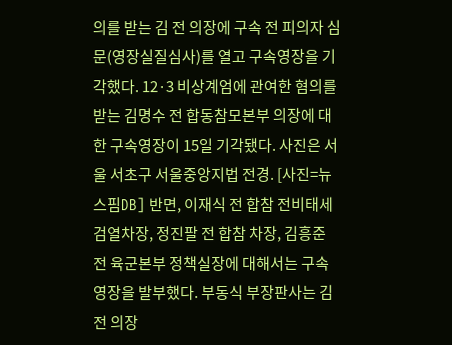의를 받는 김 전 의장에 구속 전 피의자 심문(영장실질심사)를 열고 구속영장을 기각했다. 12·3 비상계엄에 관여한 혐의를 받는 김명수 전 합동참모본부 의장에 대한 구속영장이 15일 기각됐다. 사진은 서울 서초구 서울중앙지법 전경. [사진=뉴스핌DB] 반면, 이재식 전 합참 전비태세검열차장, 정진팔 전 합참 차장, 김흥준 전 육군본부 정책실장에 대해서는 구속영장을 발부했다. 부동식 부장판사는 김 전 의장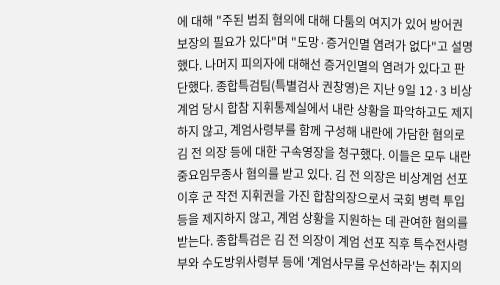에 대해 "주된 범죄 혐의에 대해 다툼의 여지가 있어 방어권 보장의 필요가 있다"며 "도망·증거인멸 염려가 없다"고 설명했다. 나머지 피의자에 대해선 증거인멸의 염려가 있다고 판단했다. 종합특검팀(특별검사 권창영)은 지난 9일 12·3 비상계엄 당시 합참 지휘통제실에서 내란 상황을 파악하고도 제지하지 않고, 계엄사령부를 함께 구성해 내란에 가담한 혐의로 김 전 의장 등에 대한 구속영장을 청구했다. 이들은 모두 내란중요임무종사 혐의를 받고 있다. 김 전 의장은 비상계엄 선포 이후 군 작전 지휘권을 가진 합참의장으로서 국회 병력 투입 등을 제지하지 않고, 계엄 상황을 지원하는 데 관여한 혐의를 받는다. 종합특검은 김 전 의장이 계엄 선포 직후 특수전사령부와 수도방위사령부 등에 '계엄사무를 우선하라'는 취지의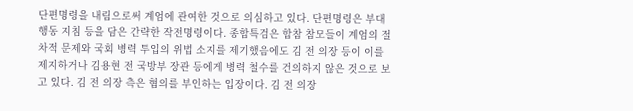단편명령을 내림으로써 계엄에 관여한 것으로 의심하고 있다. 단편명령은 부대 행동 지침 등을 담은 간략한 작전명령이다. 종합특검은 합참 참모들이 계엄의 절차적 문제와 국회 병력 투입의 위법 소지를 제기했음에도 김 전 의장 등이 이를 제지하거나 김용현 전 국방부 장관 등에게 병력 철수를 건의하지 않은 것으로 보고 있다. 김 전 의장 측은 혐의를 부인하는 입장이다. 김 전 의장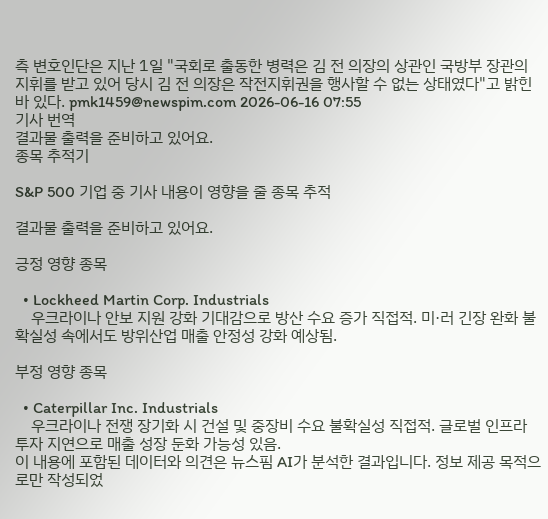측 변호인단은 지난 1일 "국회로 출동한 병력은 김 전 의장의 상관인 국방부 장관의 지휘를 받고 있어 당시 김 전 의장은 작전지휘권을 행사할 수 없는 상태였다"고 밝힌 바 있다. pmk1459@newspim.com 2026-06-16 07:55
기사 번역
결과물 출력을 준비하고 있어요.
종목 추적기

S&P 500 기업 중 기사 내용이 영향을 줄 종목 추적

결과물 출력을 준비하고 있어요.

긍정 영향 종목

  • Lockheed Martin Corp. Industrials
    우크라이나 안보 지원 강화 기대감으로 방산 수요 증가 직접적. 미·러 긴장 완화 불확실성 속에서도 방위산업 매출 안정성 강화 예상됨.

부정 영향 종목

  • Caterpillar Inc. Industrials
    우크라이나 전쟁 장기화 시 건설 및 중장비 수요 불확실성 직접적. 글로벌 인프라 투자 지연으로 매출 성장 둔화 가능성 있음.
이 내용에 포함된 데이터와 의견은 뉴스핌 AI가 분석한 결과입니다. 정보 제공 목적으로만 작성되었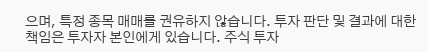으며, 특정 종목 매매를 권유하지 않습니다. 투자 판단 및 결과에 대한 책임은 투자자 본인에게 있습니다. 주식 투자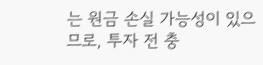는 원금 손실 가능성이 있으므로, 투자 전 충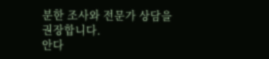분한 조사와 전문가 상담을 권장합니다.
안다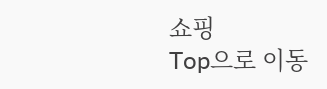쇼핑
Top으로 이동